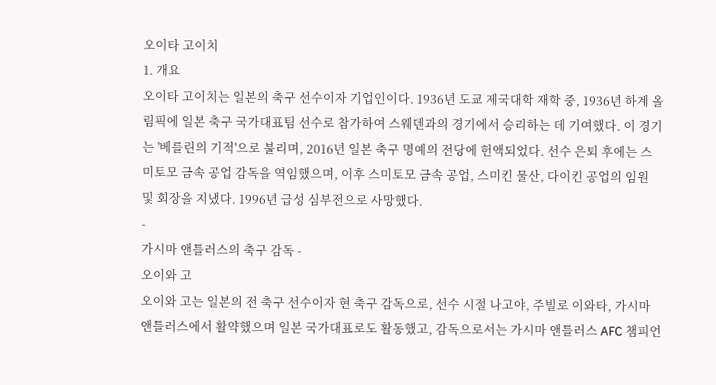오이타 고이치
1. 개요
오이타 고이치는 일본의 축구 선수이자 기업인이다. 1936년 도쿄 제국대학 재학 중, 1936년 하계 올림픽에 일본 축구 국가대표팀 선수로 참가하여 스웨덴과의 경기에서 승리하는 데 기여했다. 이 경기는 '베를린의 기적'으로 불리며, 2016년 일본 축구 명예의 전당에 헌액되었다. 선수 은퇴 후에는 스미토모 금속 공업 감독을 역임했으며, 이후 스미토모 금속 공업, 스미킨 물산, 다이킨 공업의 임원 및 회장을 지냈다. 1996년 급성 심부전으로 사망했다.
-
가시마 앤틀러스의 축구 감독 -
오이와 고
오이와 고는 일본의 전 축구 선수이자 현 축구 감독으로, 선수 시절 나고야, 주빌로 이와타, 가시마 앤틀러스에서 활약했으며 일본 국가대표로도 활동했고, 감독으로서는 가시마 앤틀러스 AFC 챔피언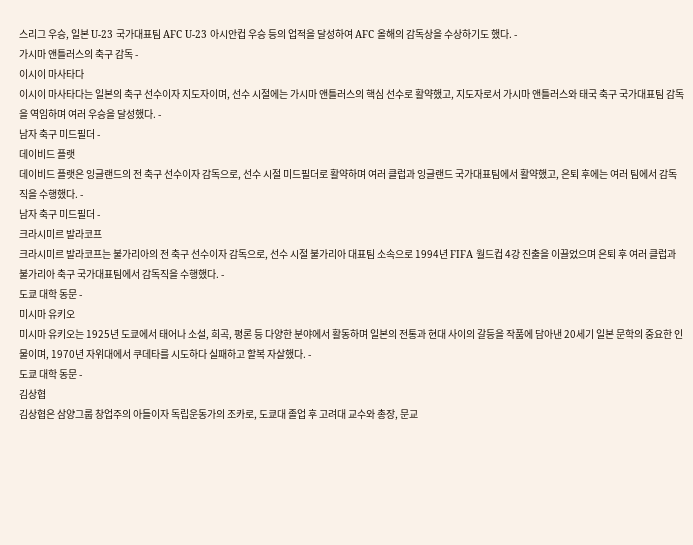스리그 우승, 일본 U-23 국가대표팀 AFC U-23 아시안컵 우승 등의 업적을 달성하여 AFC 올해의 감독상을 수상하기도 했다. -
가시마 앤틀러스의 축구 감독 -
이시이 마사타다
이시이 마사타다는 일본의 축구 선수이자 지도자이며, 선수 시절에는 가시마 앤틀러스의 핵심 선수로 활약했고, 지도자로서 가시마 앤틀러스와 태국 축구 국가대표팀 감독을 역임하며 여러 우승을 달성했다. -
남자 축구 미드필더 -
데이비드 플랫
데이비드 플랫은 잉글랜드의 전 축구 선수이자 감독으로, 선수 시절 미드필더로 활약하며 여러 클럽과 잉글랜드 국가대표팀에서 활약했고, 은퇴 후에는 여러 팀에서 감독직을 수행했다. -
남자 축구 미드필더 -
크라시미르 발라코프
크라시미르 발라코프는 불가리아의 전 축구 선수이자 감독으로, 선수 시절 불가리아 대표팀 소속으로 1994년 FIFA 월드컵 4강 진출을 이끌었으며 은퇴 후 여러 클럽과 불가리아 축구 국가대표팀에서 감독직을 수행했다. -
도쿄 대학 동문 -
미시마 유키오
미시마 유키오는 1925년 도쿄에서 태어나 소설, 희곡, 평론 등 다양한 분야에서 활동하며 일본의 전통과 현대 사이의 갈등을 작품에 담아낸 20세기 일본 문학의 중요한 인물이며, 1970년 자위대에서 쿠데타를 시도하다 실패하고 할복 자살했다. -
도쿄 대학 동문 -
김상협
김상협은 삼양그룹 창업주의 아들이자 독립운동가의 조카로, 도쿄대 졸업 후 고려대 교수와 총장, 문교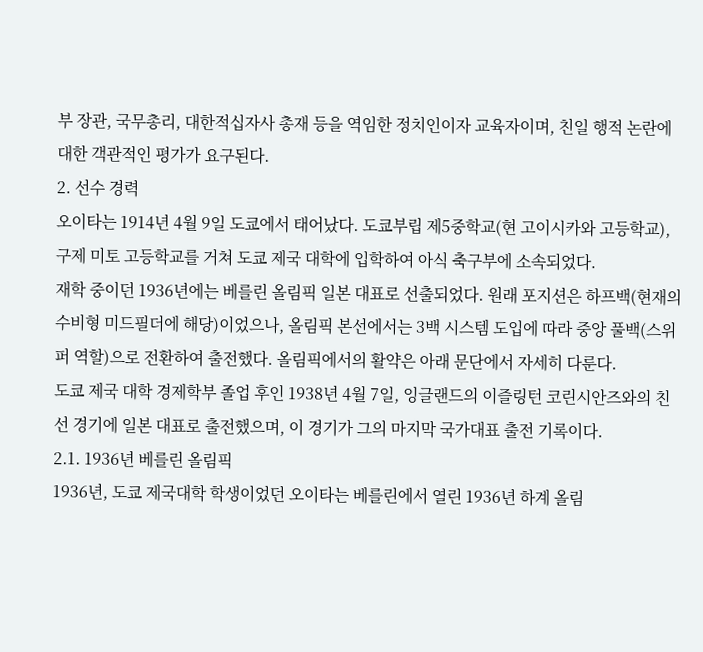부 장관, 국무총리, 대한적십자사 총재 등을 역임한 정치인이자 교육자이며, 친일 행적 논란에 대한 객관적인 평가가 요구된다.
2. 선수 경력
오이타는 1914년 4월 9일 도쿄에서 태어났다. 도쿄부립 제5중학교(현 고이시카와 고등학교), 구제 미토 고등학교를 거쳐 도쿄 제국 대학에 입학하여 아식 축구부에 소속되었다.
재학 중이던 1936년에는 베를린 올림픽 일본 대표로 선출되었다. 원래 포지션은 하프백(현재의 수비형 미드필더에 해당)이었으나, 올림픽 본선에서는 3백 시스템 도입에 따라 중앙 풀백(스위퍼 역할)으로 전환하여 출전했다. 올림픽에서의 활약은 아래 문단에서 자세히 다룬다.
도쿄 제국 대학 경제학부 졸업 후인 1938년 4월 7일, 잉글랜드의 이즐링턴 코린시안즈와의 친선 경기에 일본 대표로 출전했으며, 이 경기가 그의 마지막 국가대표 출전 기록이다.
2.1. 1936년 베를린 올림픽
1936년, 도쿄 제국대학 학생이었던 오이타는 베를린에서 열린 1936년 하계 올림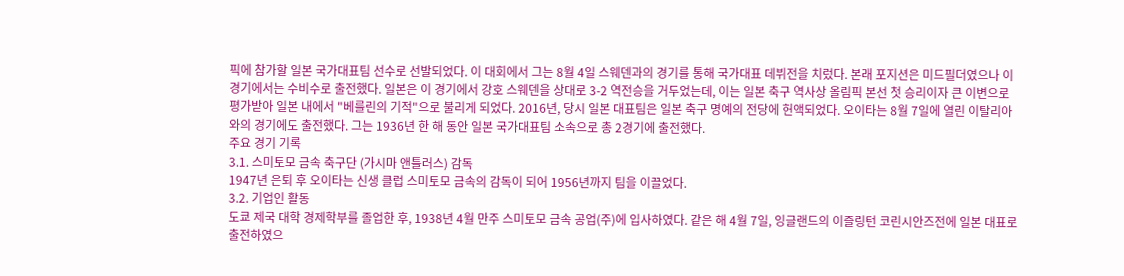픽에 참가할 일본 국가대표팀 선수로 선발되었다. 이 대회에서 그는 8월 4일 스웨덴과의 경기를 통해 국가대표 데뷔전을 치렀다. 본래 포지션은 미드필더였으나 이 경기에서는 수비수로 출전했다. 일본은 이 경기에서 강호 스웨덴을 상대로 3-2 역전승을 거두었는데, 이는 일본 축구 역사상 올림픽 본선 첫 승리이자 큰 이변으로 평가받아 일본 내에서 "베를린의 기적"으로 불리게 되었다. 2016년, 당시 일본 대표팀은 일본 축구 명예의 전당에 헌액되었다. 오이타는 8월 7일에 열린 이탈리아와의 경기에도 출전했다. 그는 1936년 한 해 동안 일본 국가대표팀 소속으로 총 2경기에 출전했다.
주요 경기 기록
3.1. 스미토모 금속 축구단 (가시마 앤틀러스) 감독
1947년 은퇴 후 오이타는 신생 클럽 스미토모 금속의 감독이 되어 1956년까지 팀을 이끌었다.
3.2. 기업인 활동
도쿄 제국 대학 경제학부를 졸업한 후, 1938년 4월 만주 스미토모 금속 공업(주)에 입사하였다. 같은 해 4월 7일, 잉글랜드의 이즐링턴 코린시안즈전에 일본 대표로 출전하였으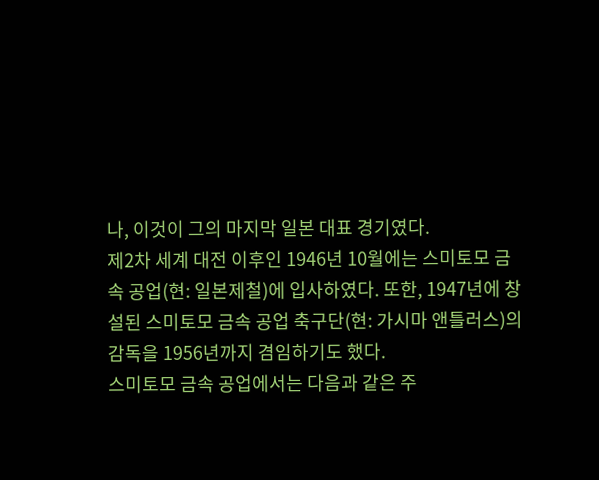나, 이것이 그의 마지막 일본 대표 경기였다.
제2차 세계 대전 이후인 1946년 10월에는 스미토모 금속 공업(현: 일본제철)에 입사하였다. 또한, 1947년에 창설된 스미토모 금속 공업 축구단(현: 가시마 앤틀러스)의 감독을 1956년까지 겸임하기도 했다.
스미토모 금속 공업에서는 다음과 같은 주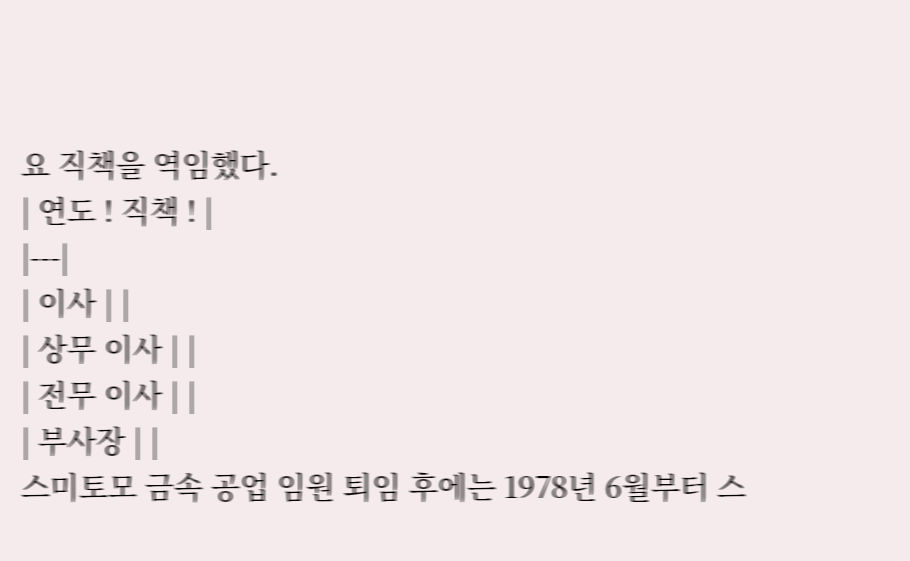요 직책을 역임했다.
| 연도 ! 직책 ! |
|---|
| 이사 | |
| 상무 이사 | |
| 전무 이사 | |
| 부사장 | |
스미토모 금속 공업 임원 퇴임 후에는 1978년 6월부터 스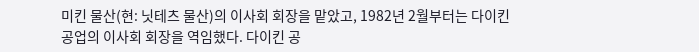미킨 물산(현: 닛테츠 물산)의 이사회 회장을 맡았고, 1982년 2월부터는 다이킨 공업의 이사회 회장을 역임했다. 다이킨 공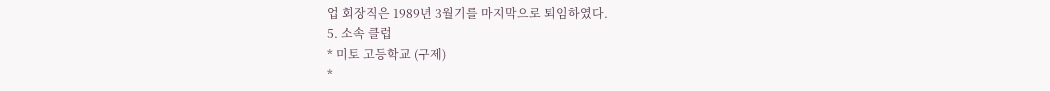업 회장직은 1989년 3월기를 마지막으로 퇴임하였다.
5. 소속 클럽
* 미토 고등학교 (구제)
*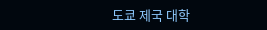도쿄 제국 대학